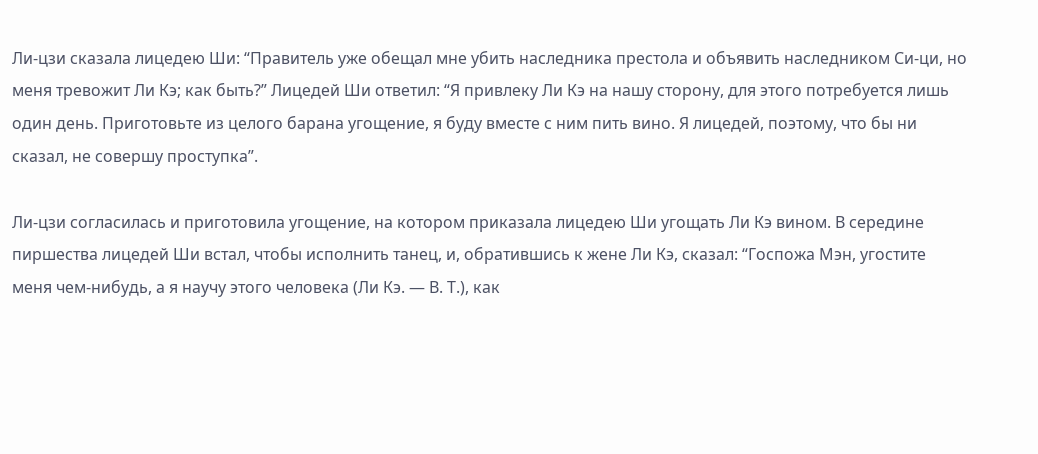Ли-цзи сказала лицедею Ши: “Правитель уже обещал мне убить наследника престола и объявить наследником Си-ци, но меня тревожит Ли Кэ; как быть?” Лицедей Ши ответил: “Я привлеку Ли Кэ на нашу сторону, для этого потребуется лишь один день. Приготовьте из целого барана угощение, я буду вместе с ним пить вино. Я лицедей, поэтому, что бы ни сказал, не совершу проступка”.

Ли-цзи согласилась и приготовила угощение, на котором приказала лицедею Ши угощать Ли Кэ вином. В середине пиршества лицедей Ши встал, чтобы исполнить танец, и, обратившись к жене Ли Кэ, сказал: “Госпожа Мэн, угостите меня чем-нибудь, а я научу этого человека (Ли Кэ. — В. Т.), как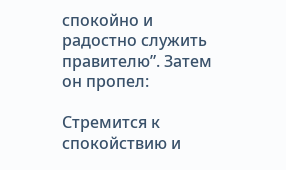спокойно и радостно служить правителю”. Затем он пропел:

Стремится к спокойствию и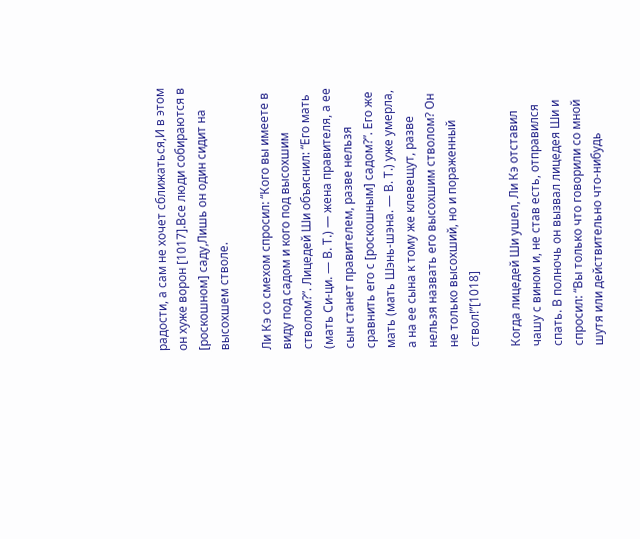радости, а сам не хочет сближаться,И в этом он хуже ворон [1017].Все люди собираются в [роскошном] саду,Лишь он один сидит на высохшем стволе.

Ли Кэ со смехом спросил: “Кого вы имеете в виду под садом и кого под высохшим стволом?”. Лицедей Ши объяснил: “Его мать (мать Си-ци. — В. Т.) — жена правителя, а ее сын станет правителем, разве нельзя сравнить его с [роскошным] садом?”. Его же мать (мать Шэнь-шэна. — В. Т.) уже умерла, а на ее сына к тому же клевещут, разве нельзя назвать его высохшим стволом? Он не только высохший, но и пораженный ствол!”[1018]

Когда лицедей Ши ушел, Ли Кэ отставил чашу с вином и, не став есть, отправился спать. В полночь он вызвал лицедея Ши и спросил: “Вы только что говорили со мной шутя или действительно что-нибудь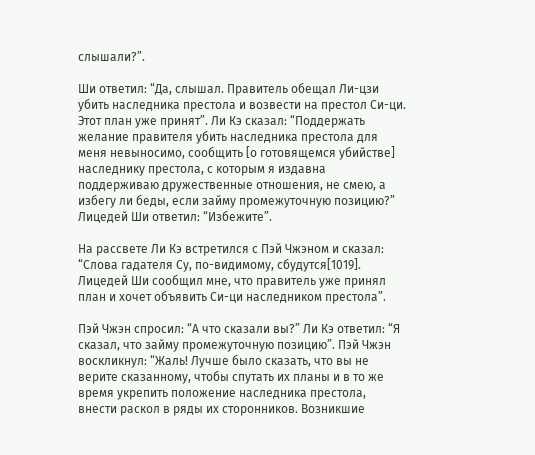слышали?”.

Ши ответил: “Да, слышал. Правитель обещал Ли-цзи убить наследника престола и возвести на престол Си-ци. Этот план уже принят”. Ли Кэ сказал: “Поддержать желание правителя убить наследника престола для меня невыносимо, сообщить [о готовящемся убийстве] наследнику престола, с которым я издавна поддерживаю дружественные отношения, не смею, а избегу ли беды, если займу промежуточную позицию?” Лицедей Ши ответил: “Избежите”.

На рассвете Ли Кэ встретился с Пэй Чжэном и сказал: “Слова гадателя Су, по-видимому, сбудутся[1019]. Лицедей Ши сообщил мне, что правитель уже принял план и хочет объявить Си-ци наследником престола”.

Пэй Чжэн спросил: “А что сказали вы?” Ли Кэ ответил: “Я сказал, что займу промежуточную позицию”. Пэй Чжэн воскликнул: “Жаль! Лучше было сказать, что вы не верите сказанному, чтобы спутать их планы и в то же время укрепить положение наследника престола, внести раскол в ряды их сторонников. Возникшие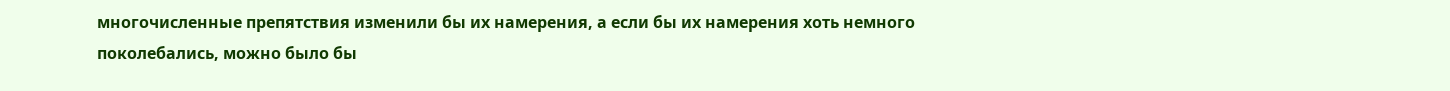многочисленные препятствия изменили бы их намерения, а если бы их намерения хоть немного поколебались, можно было бы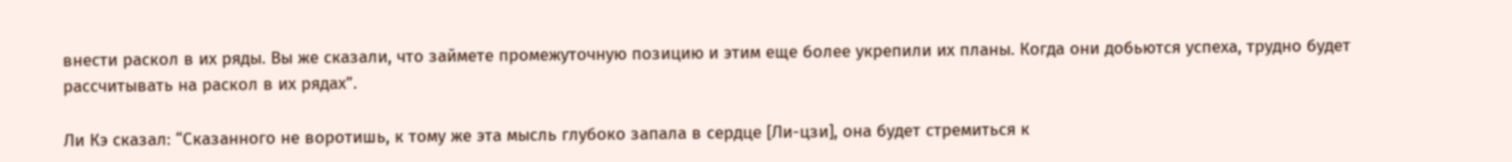внести раскол в их ряды. Вы же сказали, что займете промежуточную позицию и этим еще более укрепили их планы. Когда они добьются успеха, трудно будет рассчитывать на раскол в их рядах”.

Ли Кэ сказал: “Сказанного не воротишь, к тому же эта мысль глубоко запала в сердце [Ли-цзи], она будет стремиться к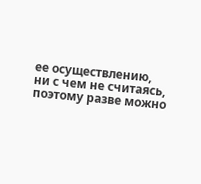ее осуществлению, ни с чем не считаясь, поэтому разве можно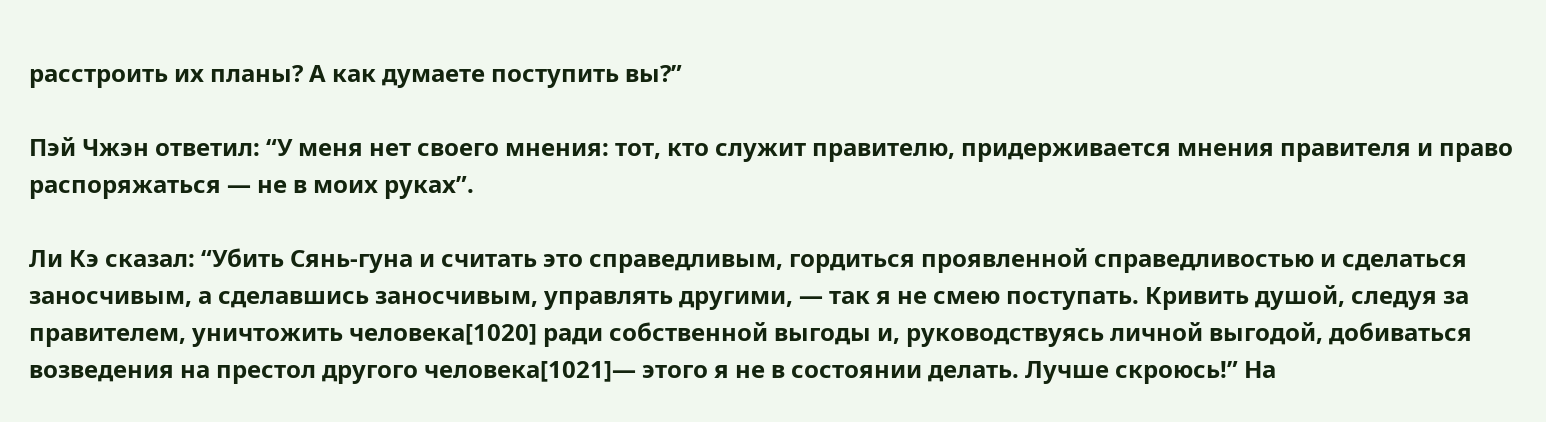расстроить их планы? А как думаете поступить вы?”

Пэй Чжэн ответил: “У меня нет своего мнения: тот, кто служит правителю, придерживается мнения правителя и право распоряжаться — не в моих руках”.

Ли Кэ сказал: “Убить Сянь-гуна и считать это справедливым, гордиться проявленной справедливостью и сделаться заносчивым, а сделавшись заносчивым, управлять другими, — так я не смею поступать. Кривить душой, следуя за правителем, уничтожить человека[1020] ради собственной выгоды и, руководствуясь личной выгодой, добиваться возведения на престол другого человека[1021]— этого я не в состоянии делать. Лучше скроюсь!” На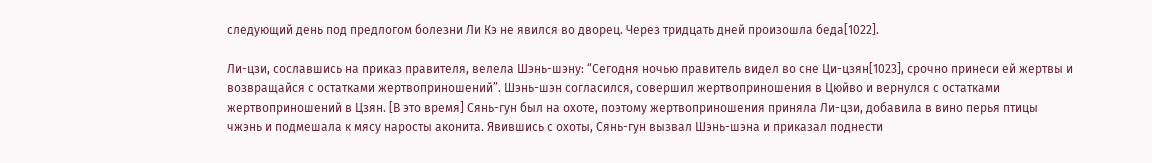следующий день под предлогом болезни Ли Кэ не явился во дворец. Через тридцать дней произошла беда[1022].

Ли-цзи, сославшись на приказ правителя, велела Шэнь-шэну: “Сегодня ночью правитель видел во сне Ци-цзян[1023], срочно принеси ей жертвы и возвращайся с остатками жертвоприношений”. Шэнь-шэн согласился, совершил жертвоприношения в Цюйво и вернулся с остатками жертвоприношений в Цзян. [В это время] Сянь-гун был на охоте, поэтому жертвоприношения приняла Ли-цзи, добавила в вино перья птицы чжэнь и подмешала к мясу наросты аконита. Явившись с охоты, Сянь-гун вызвал Шэнь-шэна и приказал поднести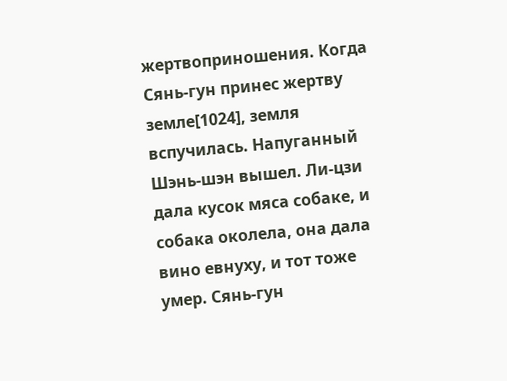жертвоприношения. Когда Сянь-гун принес жертву земле[1024], земля вспучилась. Напуганный Шэнь-шэн вышел. Ли-цзи дала кусок мяса собаке, и собака околела, она дала вино евнуху, и тот тоже умер. Сянь-гун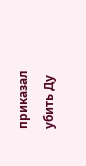приказал убить Ду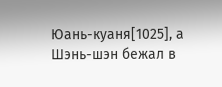Юань-куаня[1025], а Шэнь-шэн бежал в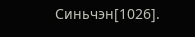Синьчэн[1026].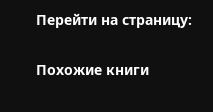Перейти на страницу:

Похожие книги